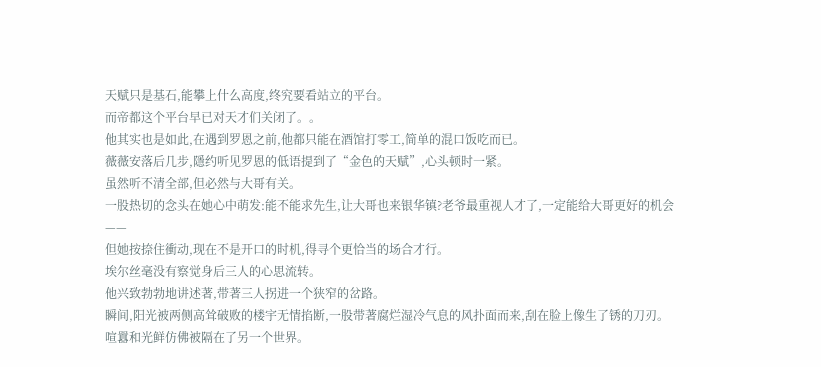天赋只是基石,能攀上什么高度,终究要看站立的平台。
而帝都这个平台早已对天才们关闭了。。
他其实也是如此,在遇到罗恩之前,他都只能在酒馆打零工,简单的混口饭吃而已。
薇薇安落后几步,隱约听见罗恩的低语提到了“金色的天赋”,心头顿时一紧。
虽然听不清全部,但必然与大哥有关。
一股热切的念头在她心中萌发:能不能求先生,让大哥也来银华镇?老爷最重视人才了,一定能给大哥更好的机会——
但她按捺住衝动,现在不是开口的时机,得寻个更恰当的场合才行。
埃尔丝毫没有察觉身后三人的心思流转。
他兴致勃勃地讲述著,带著三人拐进一个狭窄的岔路。
瞬间,阳光被两侧高耸破败的楼宇无情掐断,一股带著腐烂湿冷气息的风扑面而来,刮在脸上像生了锈的刀刃。
喧囂和光鲜仿佛被隔在了另一个世界。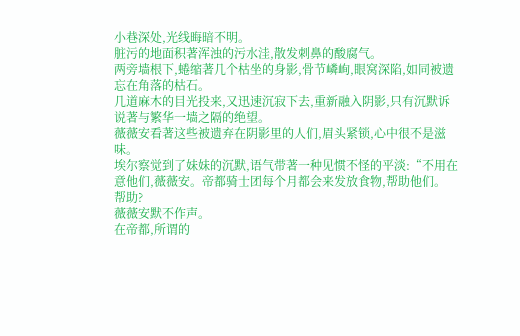小巷深处,光线晦暗不明。
脏污的地面积著浑浊的污水洼,散发刺鼻的酸腐气。
两旁墙根下,蜷缩著几个枯坐的身影,骨节嶙峋,眼窝深陷,如同被遗忘在角落的枯石。
几道麻木的目光投来,又迅速沉寂下去,重新融入阴影,只有沉默诉说著与繁华一墙之隔的绝望。
薇薇安看著这些被遗弃在阴影里的人们,眉头紧锁,心中很不是滋味。
埃尔察觉到了妹妹的沉默,语气带著一种见惯不怪的平淡:“不用在意他们,薇薇安。帝都骑士团每个月都会来发放食物,帮助他们。
帮助?
薇薇安默不作声。
在帝都,所谓的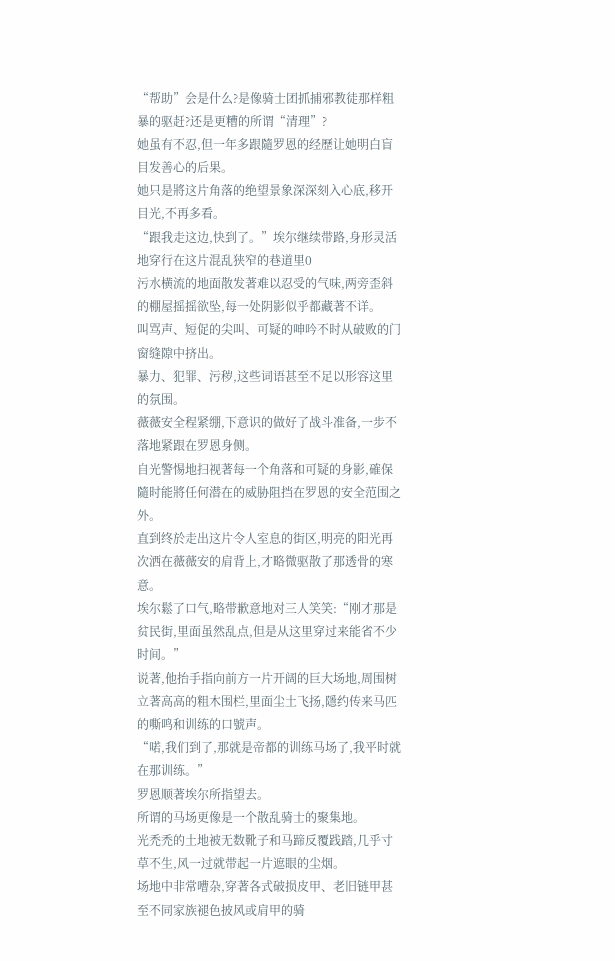“帮助”会是什么?是像骑士团抓捕邪教徒那样粗暴的驱赶?还是更糟的所谓“清理”?
她虽有不忍,但一年多跟隨罗恩的经歷让她明白盲目发善心的后果。
她只是將这片角落的绝望景象深深刻入心底,移开目光,不再多看。
“跟我走这边,快到了。”埃尔继续带路,身形灵活地穿行在这片混乱狭窄的巷道里0
污水横流的地面散发著难以忍受的气味,两旁歪斜的棚屋摇摇欲坠,每一处阴影似乎都藏著不详。
叫骂声、短促的尖叫、可疑的呻吟不时从破败的门窗缝隙中挤出。
暴力、犯罪、污秽,这些词语甚至不足以形容这里的氛围。
薇薇安全程紧绷,下意识的做好了战斗准备,一步不落地紧跟在罗恩身侧。
自光警惕地扫视著每一个角落和可疑的身影,確保隨时能將任何潜在的威胁阻挡在罗恩的安全范围之外。
直到终於走出这片令人室息的街区,明亮的阳光再次洒在薇薇安的肩背上,才略微驱散了那透骨的寒意。
埃尔鬆了口气,略带歉意地对三人笑笑:“刚才那是贫民街,里面虽然乱点,但是从这里穿过来能省不少时间。”
说著,他抬手指向前方一片开阔的巨大场地,周围树立著高高的粗木围栏,里面尘土飞扬,隱约传来马匹的嘶鸣和训练的口號声。
“喏,我们到了,那就是帝都的训练马场了,我平时就在那训练。”
罗恩顺著埃尔所指望去。
所谓的马场更像是一个散乱骑士的聚集地。
光禿禿的土地被无数靴子和马蹄反覆践踏,几乎寸草不生,风一过就带起一片遮眼的尘烟。
场地中非常嘈杂,穿著各式破损皮甲、老旧链甲甚至不同家族褪色披风或肩甲的骑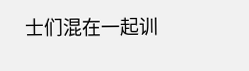士们混在一起训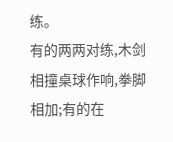练。
有的两两对练,木剑相撞桌球作响,拳脚相加;有的在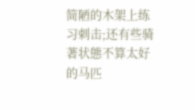简陋的木架上练习刺击;还有些骑著状態不算太好的马匹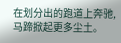在划分出的跑道上奔驰,马蹄掀起更多尘土。